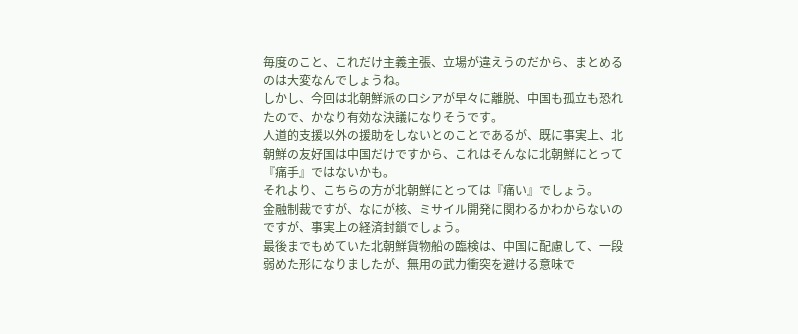毎度のこと、これだけ主義主張、立場が違えうのだから、まとめるのは大変なんでしょうね。
しかし、今回は北朝鮮派のロシアが早々に離脱、中国も孤立も恐れたので、かなり有効な決議になりそうです。
人道的支援以外の援助をしないとのことであるが、既に事実上、北朝鮮の友好国は中国だけですから、これはそんなに北朝鮮にとって『痛手』ではないかも。
それより、こちらの方が北朝鮮にとっては『痛い』でしょう。
金融制裁ですが、なにが核、ミサイル開発に関わるかわからないのですが、事実上の経済封鎖でしょう。
最後までもめていた北朝鮮貨物船の臨検は、中国に配慮して、一段弱めた形になりましたが、無用の武力衝突を避ける意味で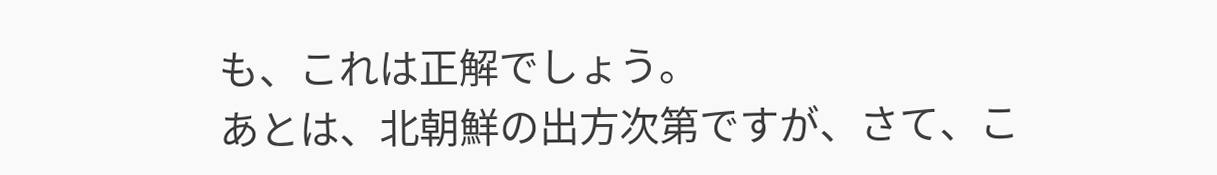も、これは正解でしょう。
あとは、北朝鮮の出方次第ですが、さて、こ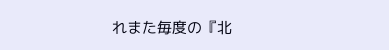れまた毎度の『北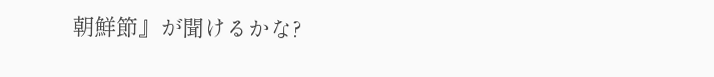朝鮮節』が聞けるかな?